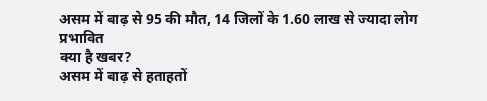असम में बाढ़ से 95 की मौत, 14 जिलों के 1.60 लाख से ज्यादा लोग प्रभावित
क्या है खबर?
असम में बाढ़ से हताहतों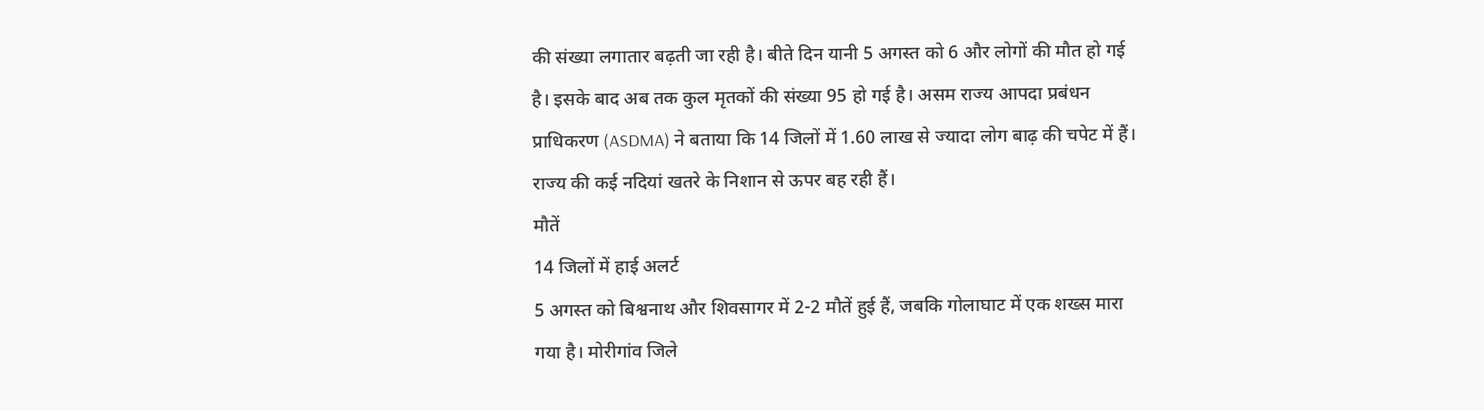की संख्या लगातार बढ़ती जा रही है। बीते दिन यानी 5 अगस्त को 6 और लोगों की मौत हो गई है। इसके बाद अब तक कुल मृतकों की संख्या 95 हो गई है। असम राज्य आपदा प्रबंधन प्राधिकरण (ASDMA) ने बताया कि 14 जिलों में 1.60 लाख से ज्यादा लोग बाढ़ की चपेट में हैं। राज्य की कई नदियां खतरे के निशान से ऊपर बह रही हैं।
मौतें
14 जिलों में हाई अलर्ट
5 अगस्त को बिश्वनाथ और शिवसागर में 2-2 मौतें हुई हैं, जबकि गोलाघाट में एक शख्स मारा गया है। मोरीगांव जिले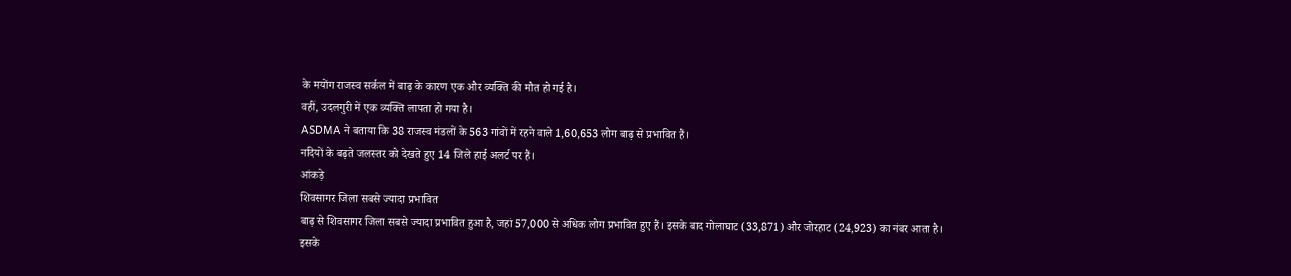के मयोंग राजस्व सर्कल में बाढ़ के कारण एक और व्यक्ति की मौत हो गई है।
वहीं, उदलगुरी में एक व्यक्ति लापता हो गया है।
ASDMA ने बताया कि 38 राजस्व मंडलों के 563 गांवों में रहने वाले 1,60,653 लोग बाढ़ से प्रभावित हैं।
नदियों के बढ़ते जलस्तर को देखते हुए 14 जिले हाई अलर्ट पर हैं।
आंकड़े
शिवसागर जिला सबसे ज्यादा प्रभावित
बाढ़ से शिवसागर जिला सबसे ज्यादा प्रभावित हुआ है, जहां 57,000 से अधिक लोग प्रभावित हुए हैं। इसके बाद गोलाघाट (33,871) और जोरहाट (24,923) का नंबर आता है।
इसके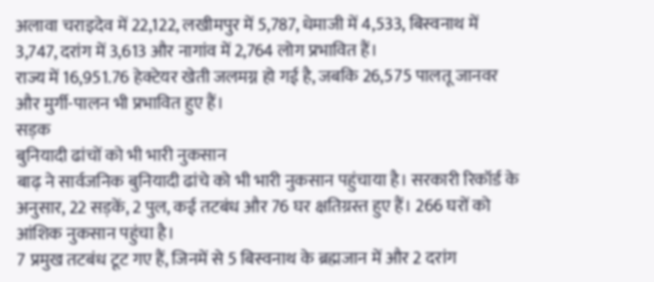अलावा चराइदेव में 22,122, लखीमपुर में 5,787, धेमाजी में 4,533, बिस्वनाथ में 3,747, दरांग में 3,613 और नागांव में 2,764 लोग प्रभावित हैं।
राज्य में 16,951.76 हेक्टेयर खेती जलमग्न हो गई है, जबकि 26,575 पालतू जानवर और मुर्गी-पालन भी प्रभावित हुए हैं।
सड़क
बुनियादी ढांचों को भी भारी नुकसान
बाढ़ ने सार्वजनिक बुनियादी ढांचे को भी भारी नुकसान पहुंचाया है। सरकारी रिकॉर्ड के अनुसार, 22 सड़कें, 2 पुल, कई तटबंध और 76 घर क्षतिग्रस्त हुए हैं। 266 घरों को आंशिक नुकसान पहुंचा है।
7 प्रमुख तटबंध टूट गए हैं, जिनमें से 5 बिस्वनाथ के ब्रह्मजान में और 2 दरांग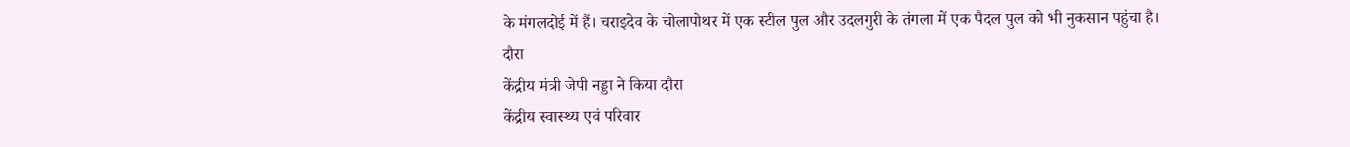के मंगलदोई में हैं। चराइदेव के चोलापोथर में एक स्टील पुल और उदलगुरी के तंगला में एक पैदल पुल को भी नुकसान पहुंचा है।
दौरा
केंद्रीय मंत्री जेपी नड्डा ने किया दौरा
केंद्रीय स्वास्थ्य एवं परिवार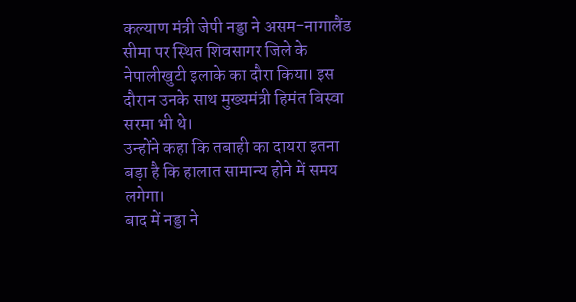कल्याण मंत्री जेपी नड्डा ने असम-नागालैंड सीमा पर स्थित शिवसागर जिले के नेपालीखुटी इलाके का दौरा किया। इस दौरान उनके साथ मुख्यमंत्री हिमंत बिस्वा सरमा भी थे।
उन्होंने कहा कि तबाही का दायरा इतना बड़ा है कि हालात सामान्य होने में समय लगेगा।
बाद में नड्डा ने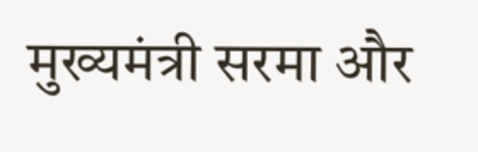मुख्यमंत्री सरमा और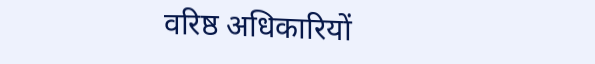वरिष्ठ अधिकारियों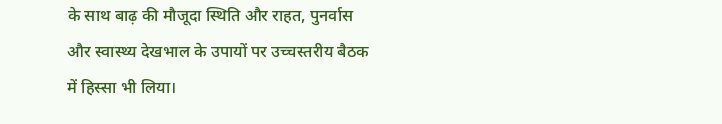के साथ बाढ़ की मौजूदा स्थिति और राहत, पुनर्वास और स्वास्थ्य देखभाल के उपायों पर उच्चस्तरीय बैठक में हिस्सा भी लिया।